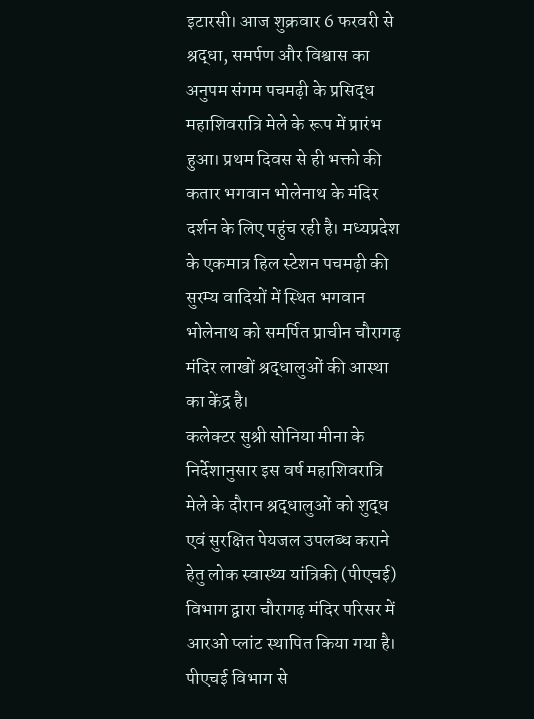इटारसी। आज शुक्रवार 6 फरवरी से श्रद्धा, समर्पण और विश्वास का अनुपम संगम पचमढ़ी के प्रसिद्ध महाशिवरात्रि मेले के रूप में प्रारंभ हुआ। प्रथम दिवस से ही भक्तो की कतार भगवान भोलेनाथ के मंदिर दर्शन के लिए पहुंच रही है। मध्यप्रदेश के एकमात्र हिल स्टेशन पचमढ़ी की सुरम्य वादियों में स्थित भगवान भोलेनाथ को समर्पित प्राचीन चौरागढ़ मंदिर लाखों श्रद्धालुओं की आस्था का केंद्र है।
कलेक्टर सुश्री सोनिया मीना के निर्देशानुसार इस वर्ष महाशिवरात्रि मेले के दौरान श्रद्धालुओं को शुद्ध एवं सुरक्षित पेयजल उपलब्ध कराने हेतु लोक स्वास्थ्य यांत्रिकी (पीएचई) विभाग द्वारा चौरागढ़ मंदिर परिसर में आरओ प्लांट स्थापित किया गया है। पीएचई विभाग से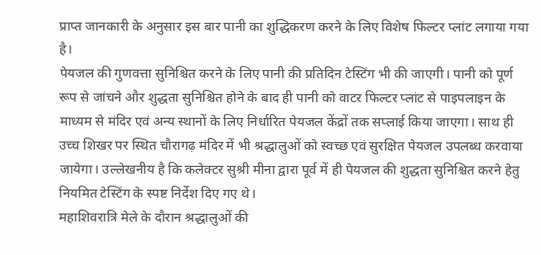प्राप्त जानकारी के अनुसार इस बार पानी का शुद्धिकरण करने के लिए विशेष फिल्टर प्लांट लगाया गया है।
पेयजल की गुणवत्ता सुनिश्चित करने के लिए पानी की प्रतिदिन टेस्टिंग भी की जाएगी। पानी को पूर्ण रूप से जांचने और शुद्धता सुनिश्चित होने के बाद ही पानी को वाटर फिल्टर प्लांट से पाइपलाइन के माध्यम से मंदिर एवं अन्य स्थानों के लिए निर्धारित पेयजल केंद्रों तक सप्लाई किया जाएगा। साथ ही उच्च शिखर पर स्थित चौरागढ़ मंदिर में भी श्रद्धालुओं को स्वच्छ एवं सुरक्षित पेयजल उपलब्ध करवाया जायेगा। उल्लेखनीय है कि कलेक्टर सुश्री मीना द्वारा पूर्व में ही पेयजल की शुद्धता सुनिश्चित करने हेतु नियमित टेस्टिंग के स्पष्ट निर्देश दिए गए थे।
महाशिवरात्रि मेले के दौरान श्रद्धालुओं की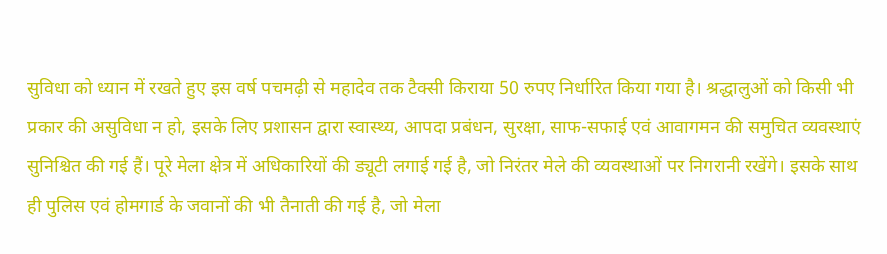सुविधा को ध्यान में रखते हुए इस वर्ष पचमढ़ी से महादेव तक टैक्सी किराया 50 रुपए निर्धारित किया गया है। श्रद्धालुओं को किसी भी प्रकार की असुविधा न हो, इसके लिए प्रशासन द्वारा स्वास्थ्य, आपदा प्रबंधन, सुरक्षा, साफ-सफाई एवं आवागमन की समुचित व्यवस्थाएं सुनिश्चित की गई हैं। पूरे मेला क्षेत्र में अधिकारियों की ड्यूटी लगाई गई है, जो निरंतर मेले की व्यवस्थाओं पर निगरानी रखेंगे। इसके साथ ही पुलिस एवं होमगार्ड के जवानों की भी तैनाती की गई है, जो मेला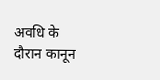अवधि के दौरान कानून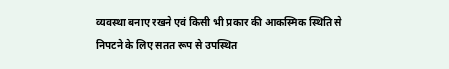व्यवस्था बनाए रखने एवं किसी भी प्रकार की आकस्मिक स्थिति से निपटने के लिए सतत रूप से उपस्थित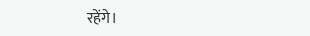रहेंगे।